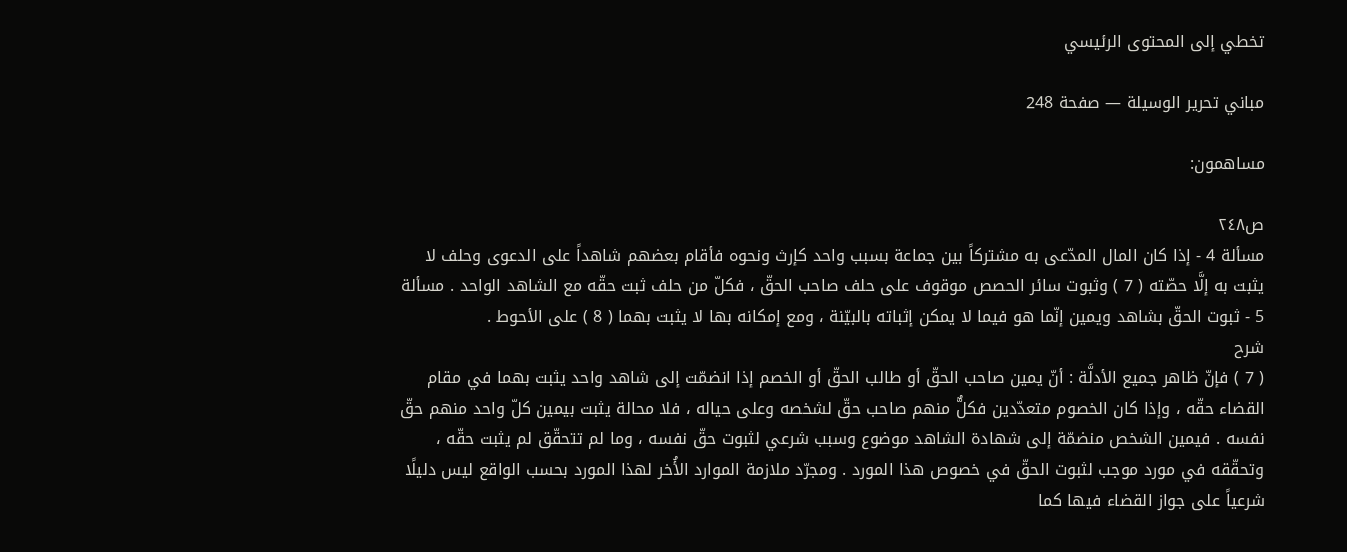تخطي إلى المحتوى الرئيسي

مباني تحرير الوسيلة — صفحة 248

مساهمون:

ص٢٤٨
مسألة 4 - إذا كان المال المدّعى به مشتركاً بين جماعة بسبب واحد كإرث ونحوه فأقام بعضهم شاهداً على الدعوى وحلف لا يثبت به إلَّا حصّته ( 7 ) وثبوت سائر الحصص موقوف على حلف صاحب الحقّ ، فكلّ من حلف ثبت حقّه مع الشاهد الواحد . مسألة 5 - ثبوت الحقّ بشاهد ويمين إنّما هو فيما لا يمكن إثباته بالبيّنة ، ومع إمكانه بها لا يثبت بهما ( 8 ) على الأحوط .
شرح
( 7 ) فإنّ ظاهر جميع الأدلَّة : أنّ يمين صاحب الحقّ أو طالب الحقّ أو الخصم إذا انضمّت إلى شاهد واحد يثبت بهما في مقام القضاء حقّه ، وإذا كان الخصوم متعدّدين فكلٌّ منهم صاحب حقّ لشخصه وعلى حياله ، فلا محالة يثبت بيمين كلّ واحد منهم حقّ نفسه . فيمين الشخص منضمّة إلى شهادة الشاهد موضوع وسبب شرعي لثبوت حقّ نفسه ، وما لم تتحقّق لم يثبت حقّه ، وتحقّقه في مورد موجب لثبوت الحقّ في خصوص هذا المورد . ومجرّد ملازمة الموارد الأُخر لهذا المورد بحسب الواقع ليس دليلًا شرعياً على جواز القضاء فيها كما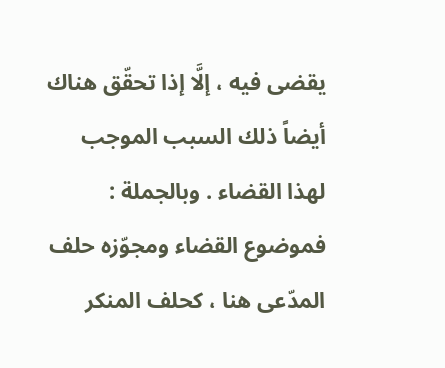يقضى فيه ، إلَّا إذا تحقّق هناك أيضاً ذلك السبب الموجب لهذا القضاء . وبالجملة : فموضوع القضاء ومجوّزه حلف المدّعى هنا ، كحلف المنكر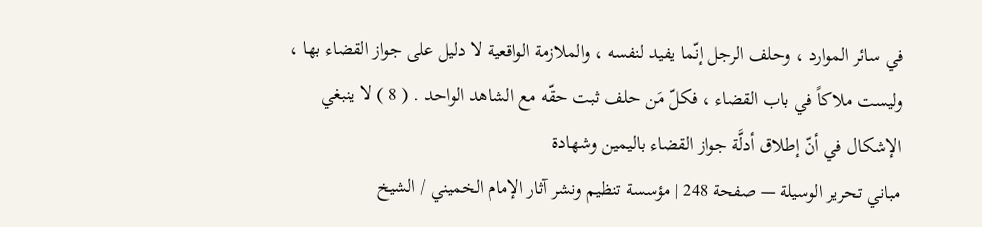في سائر الموارد ، وحلف الرجل إنّما يفيد لنفسه ، والملازمة الواقعية لا دليل على جواز القضاء بها ، وليست ملاكاً في باب القضاء ، فكلّ مَن حلف ثبت حقّه مع الشاهد الواحد . ( 8 ) لا ينبغي الإشكال في أنّ إطلاق أدلَّة جواز القضاء باليمين وشهادة
مباني تحرير الوسيلة — صفحة 248 | مؤسسة تنظيم ونشر آثار الإمام الخميني / الشيخ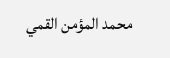محمد المؤمن القمي